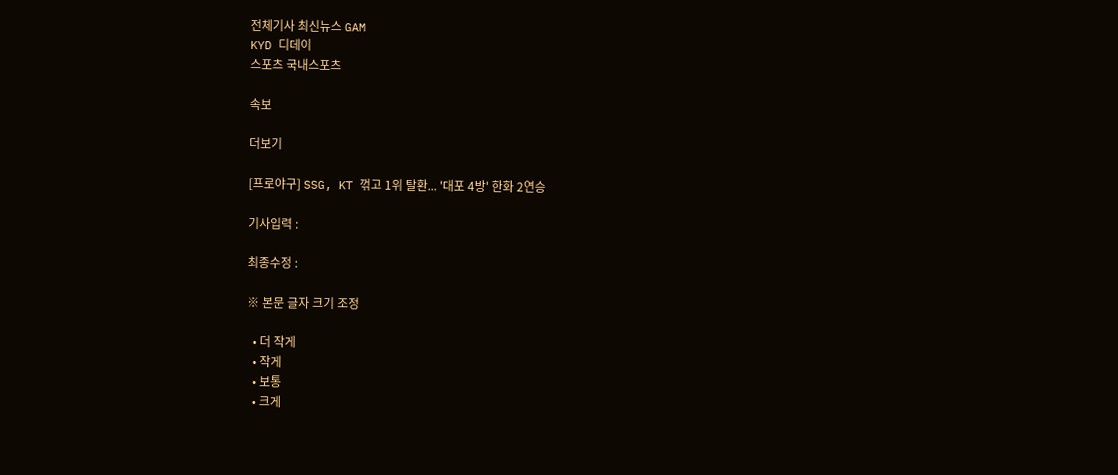전체기사 최신뉴스 GAM
KYD 디데이
스포츠 국내스포츠

속보

더보기

[프로야구] SSG, KT 꺾고 1위 탈환... '대포 4방' 한화 2연승

기사입력 :

최종수정 :

※ 본문 글자 크기 조정

  • 더 작게
  • 작게
  • 보통
  • 크게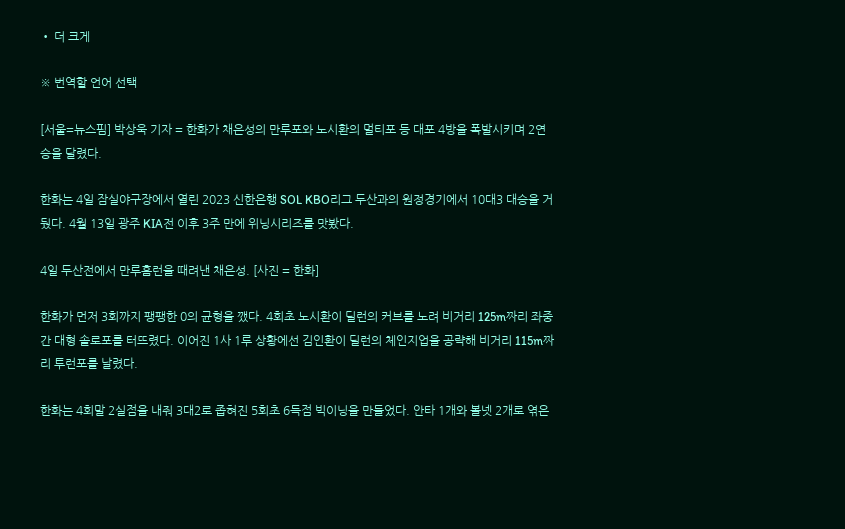• 더 크게

※ 번역할 언어 선택

[서울=뉴스핌] 박상욱 기자 = 한화가 채은성의 만루포와 노시환의 멀티포 등 대포 4방을 폭발시키며 2연승을 달렸다.

한화는 4일 잠실야구장에서 열린 2023 신한은행 SOL KBO리그 두산과의 원정경기에서 10대3 대승을 거뒀다. 4월 13일 광주 KIA전 이후 3주 만에 위닝시리즈를 맛봤다.

4일 두산전에서 만루홈런을 때려낸 채은성. [사진 = 한화]

한화가 먼저 3회까지 팽팽한 0의 균형을 깼다. 4회초 노시환이 딜런의 커브를 노려 비거리 125m짜리 좌중간 대형 솔로포를 터뜨렸다. 이어진 1사 1루 상황에선 김인환이 딜런의 체인지업을 공략해 비거리 115m짜리 투런포를 날렸다.

한화는 4회말 2실점을 내줘 3대2로 좁혀진 5회초 6득점 빅이닝을 만들었다. 안타 1개와 볼넷 2개로 엮은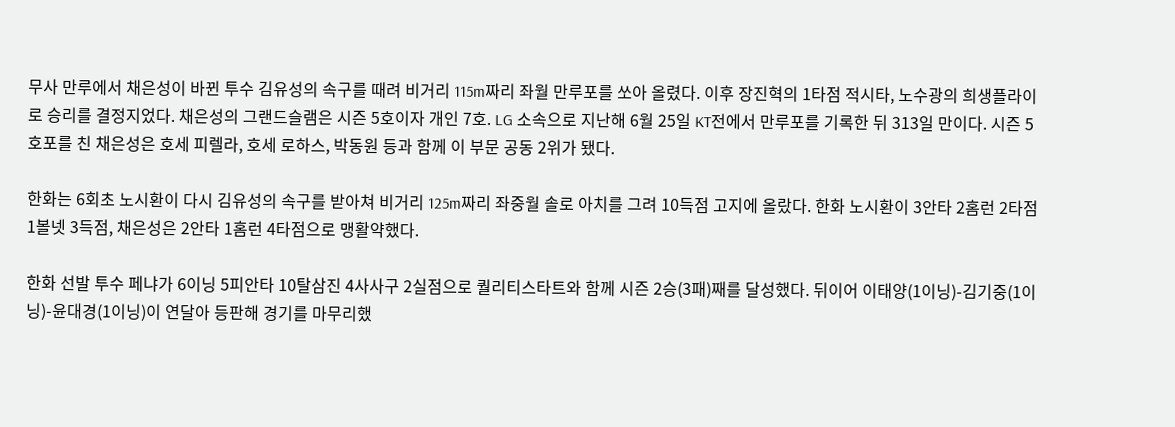무사 만루에서 채은성이 바뀐 투수 김유성의 속구를 때려 비거리 115m짜리 좌월 만루포를 쏘아 올렸다. 이후 장진혁의 1타점 적시타, 노수광의 희생플라이로 승리를 결정지었다. 채은성의 그랜드슬램은 시즌 5호이자 개인 7호. LG 소속으로 지난해 6월 25일 KT전에서 만루포를 기록한 뒤 313일 만이다. 시즌 5호포를 친 채은성은 호세 피렐라, 호세 로하스, 박동원 등과 함께 이 부문 공동 2위가 됐다.

한화는 6회초 노시환이 다시 김유성의 속구를 받아쳐 비거리 125m짜리 좌중월 솔로 아치를 그려 10득점 고지에 올랐다. 한화 노시환이 3안타 2홈런 2타점 1볼넷 3득점, 채은성은 2안타 1홈런 4타점으로 맹활약했다.

한화 선발 투수 페냐가 6이닝 5피안타 10탈삼진 4사사구 2실점으로 퀄리티스타트와 함께 시즌 2승(3패)째를 달성했다. 뒤이어 이태양(1이닝)-김기중(1이닝)-윤대경(1이닝)이 연달아 등판해 경기를 마무리했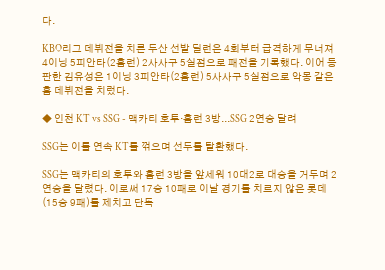다.

KBO리그 데뷔전을 치른 두산 선발 딜런은 4회부터 급격하게 무너져 4이닝 5피안타(2홈런) 2사사구 5실점으로 패전을 기록했다. 이어 등판한 김유성은 1이닝 3피안타(2홈런) 5사사구 5실점으로 악몽 같은 홈 데뷔전을 치렀다.

◆ 인천 KT vs SSG - 맥카티 호투·홈런 3방...SSG 2연승 달려

SSG는 이틀 연속 KT를 꺾으며 선두를 탈환했다.

SSG는 맥카티의 호투와 홈런 3방을 앞세워 10대2로 대승을 거두며 2연승을 달렸다. 이로써 17승 10패로 이날 경기를 치르지 않은 롯데(15승 9패)를 제치고 단독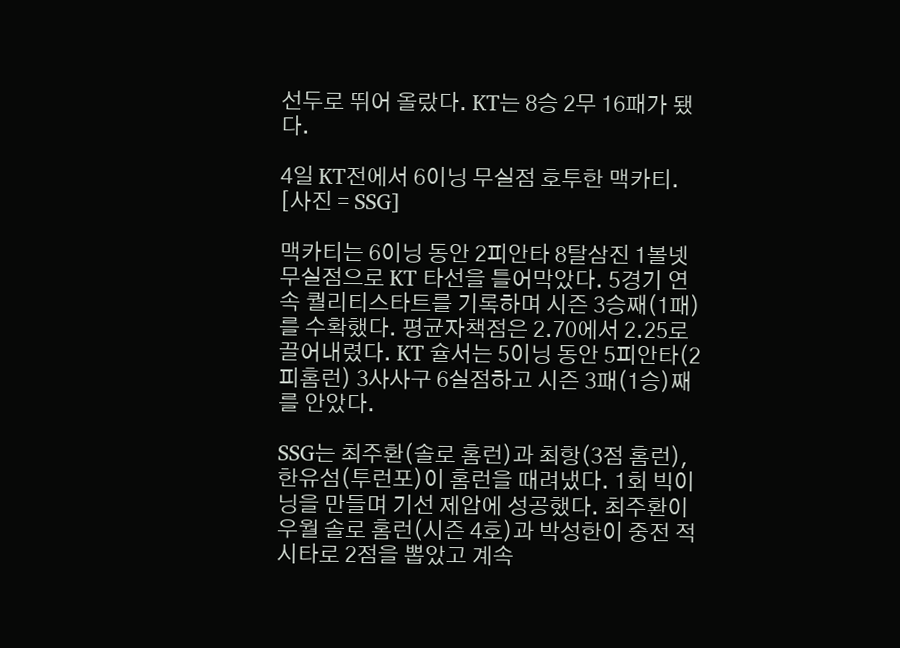선두로 뛰어 올랐다. KT는 8승 2무 16패가 됐다.

4일 KT전에서 6이닝 무실점 호투한 맥카티. [사진 = SSG]

맥카티는 6이닝 동안 2피안타 8탈삼진 1볼넷 무실점으로 KT 타선을 틀어막았다. 5경기 연속 퀄리티스타트를 기록하며 시즌 3승째(1패)를 수확했다. 평균자책점은 2.70에서 2.25로 끌어내렸다. KT 슐서는 5이닝 동안 5피안타(2피홈런) 3사사구 6실점하고 시즌 3패(1승)째를 안았다.

SSG는 최주환(솔로 홈런)과 최항(3점 홈런), 한유섬(투런포)이 홈런을 때려냈다. 1회 빅이닝을 만들며 기선 제압에 성공했다. 최주환이 우월 솔로 홈런(시즌 4호)과 박성한이 중전 적시타로 2점을 뽑았고 계속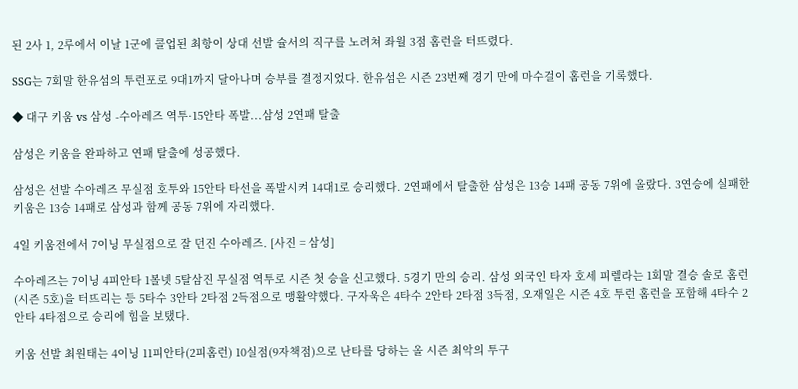된 2사 1, 2루에서 이날 1군에 콜업된 최항이 상대 선발 슐서의 직구를 노려쳐 좌월 3점 홈런을 터뜨렸다.

SSG는 7회말 한유섬의 투런포로 9대1까지 달아나며 승부를 결정지었다. 한유섬은 시즌 23번째 경기 만에 마수걸이 홈런을 기록했다.

◆ 대구 키움 vs 삼성 -수아레즈 역투·15안타 폭발...삼성 2연패 탈출

삼성은 키움을 완파하고 연패 탈출에 성공했다.

삼성은 선발 수아레즈 무실점 호투와 15안타 타선을 폭발시켜 14대1로 승리했다. 2연패에서 탈출한 삼성은 13승 14패 공동 7위에 올랐다. 3연승에 실패한 키움은 13승 14패로 삼성과 함께 공동 7위에 자리했다.

4일 키움전에서 7이닝 무실점으로 잘 던진 수아레즈. [사진 = 삼성]

수아레즈는 7이닝 4피안타 1볼넷 5탈삼진 무실점 역투로 시즌 첫 승을 신고했다. 5경기 만의 승리. 삼성 외국인 타자 호세 피렐라는 1회말 결승 솔로 홈런(시즌 5호)을 터뜨리는 등 5타수 3안타 2타점 2득점으로 맹활약했다. 구자욱은 4타수 2안타 2타점 3득점, 오재일은 시즌 4호 투런 홈런을 포함해 4타수 2안타 4타점으로 승리에 힘을 보탰다.

키움 선발 최원태는 4이닝 11피안타(2피홈런) 10실점(9자책점)으로 난타를 당하는 올 시즌 최악의 투구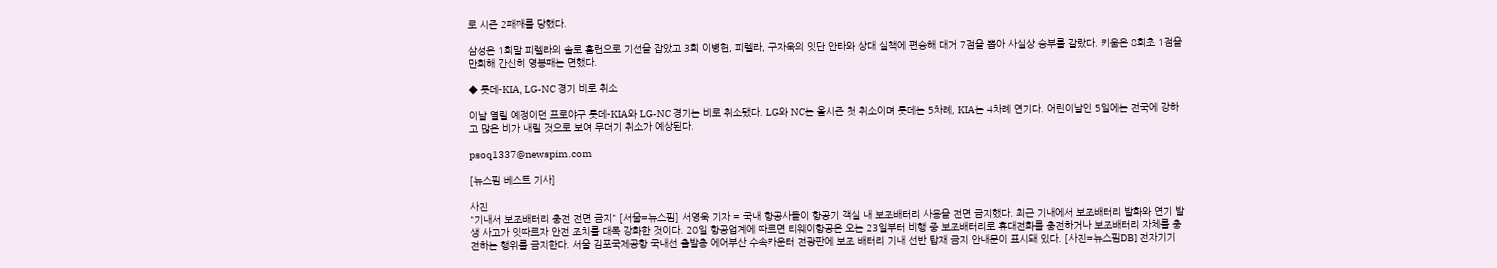로 시즌 2패째를 당했다.

삼성은 1회말 피렐라의 솔로 홈런으로 기선을 잡았고 3회 이병헌, 피렐라, 구자욱의 잇단 안타와 상대 실책에 편승해 대거 7점을 뽑아 사실상 승부를 갈랐다. 키움은 8회초 1점을 만회해 간신히 영봉패는 면했다.

◆ 롯데-KIA, LG-NC 경기 비로 취소

이날 열릴 예정이던 프로야구 롯데-KIA와 LG-NC 경기는 비로 취소됐다. LG와 NC는 올시즌 첫 취소이며 롯데는 5차례, KIA는 4차례 연기다. 어린이날인 5일에는 전국에 강하고 많은 비가 내릴 것으로 보여 무더기 취소가 예상된다.

psoq1337@newspim.com

[뉴스핌 베스트 기사]

사진
"기내서 보조배터리 충전 전면 금지" [서울=뉴스핌] 서영욱 기자 = 국내 항공사들이 항공기 객실 내 보조배터리 사용을 전면 금지했다. 최근 기내에서 보조배터리 발화와 연기 발생 사고가 잇따르자 안전 조치를 대폭 강화한 것이다. 20일 항공업계에 따르면 티웨이항공은 오는 23일부터 비행 중 보조배터리로 휴대전화를 충전하거나 보조배터리 자체를 충전하는 행위를 금지한다. 서울 김포국제공항 국내선 출발층 에어부산 수속카운터 전광판에 보조 배터리 기내 선반 탑재 금지 안내문이 표시돼 있다. [사진=뉴스핌DB] 전자기기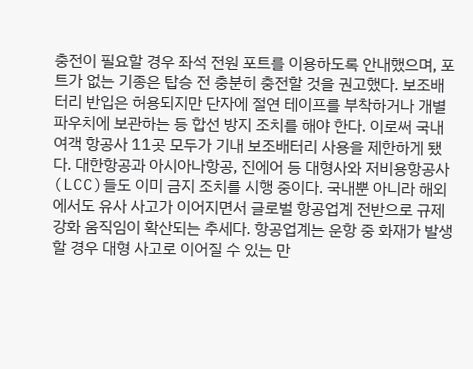충전이 필요할 경우 좌석 전원 포트를 이용하도록 안내했으며, 포트가 없는 기종은 탑승 전 충분히 충전할 것을 권고했다. 보조배터리 반입은 허용되지만 단자에 절연 테이프를 부착하거나 개별 파우치에 보관하는 등 합선 방지 조치를 해야 한다. 이로써 국내 여객 항공사 11곳 모두가 기내 보조배터리 사용을 제한하게 됐다. 대한항공과 아시아나항공, 진에어 등 대형사와 저비용항공사(LCC)들도 이미 금지 조치를 시행 중이다. 국내뿐 아니라 해외에서도 유사 사고가 이어지면서 글로벌 항공업계 전반으로 규제 강화 움직임이 확산되는 추세다. 항공업계는 운항 중 화재가 발생할 경우 대형 사고로 이어질 수 있는 만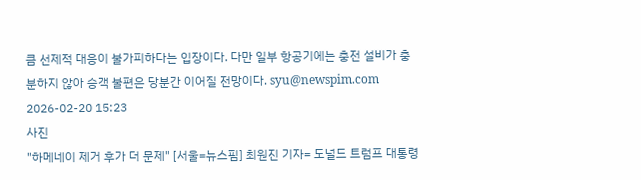큼 선제적 대응이 불가피하다는 입장이다. 다만 일부 항공기에는 충전 설비가 충분하지 않아 승객 불편은 당분간 이어질 전망이다. syu@newspim.com 2026-02-20 15:23
사진
"하메네이 제거 후가 더 문제" [서울=뉴스핌] 최원진 기자= 도널드 트럼프 대통령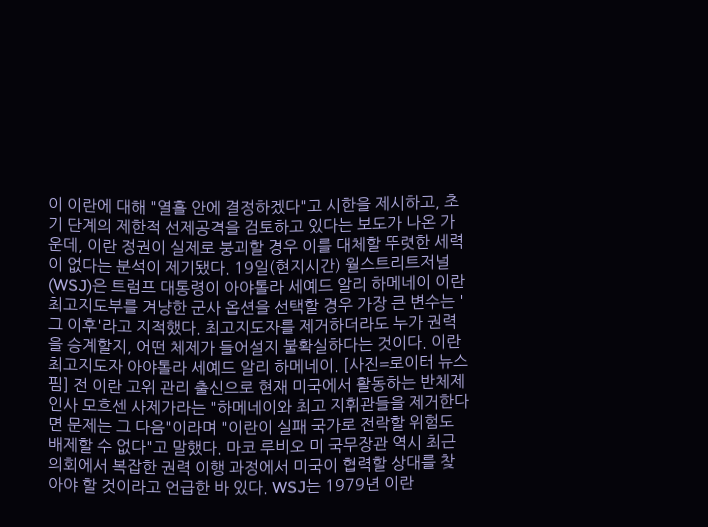이 이란에 대해 "열흘 안에 결정하겠다"고 시한을 제시하고, 초기 단계의 제한적 선제공격을 검토하고 있다는 보도가 나온 가운데, 이란 정권이 실제로 붕괴할 경우 이를 대체할 뚜렷한 세력이 없다는 분석이 제기됐다. 19일(현지시간) 월스트리트저널(WSJ)은 트럼프 대통령이 아야톨라 세예드 알리 하메네이 이란 최고지도부를 겨냥한 군사 옵션을 선택할 경우 가장 큰 변수는 '그 이후'라고 지적했다. 최고지도자를 제거하더라도 누가 권력을 승계할지, 어떤 체제가 들어설지 불확실하다는 것이다. 이란 최고지도자 아야톨라 세예드 알리 하메네이. [사진=로이터 뉴스핌] 전 이란 고위 관리 출신으로 현재 미국에서 활동하는 반체제 인사 모흐센 사제가라는 "하메네이와 최고 지휘관들을 제거한다면 문제는 그 다음"이라며 "이란이 실패 국가로 전락할 위험도 배제할 수 없다"고 말했다. 마코 루비오 미 국무장관 역시 최근 의회에서 복잡한 권력 이행 과정에서 미국이 협력할 상대를 찾아야 할 것이라고 언급한 바 있다. WSJ는 1979년 이란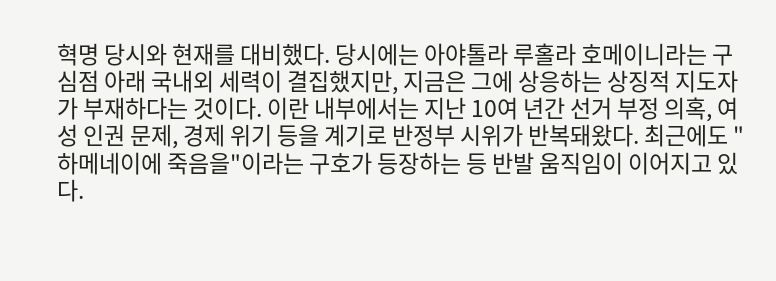혁명 당시와 현재를 대비했다. 당시에는 아야톨라 루홀라 호메이니라는 구심점 아래 국내외 세력이 결집했지만, 지금은 그에 상응하는 상징적 지도자가 부재하다는 것이다. 이란 내부에서는 지난 10여 년간 선거 부정 의혹, 여성 인권 문제, 경제 위기 등을 계기로 반정부 시위가 반복돼왔다. 최근에도 "하메네이에 죽음을"이라는 구호가 등장하는 등 반발 움직임이 이어지고 있다.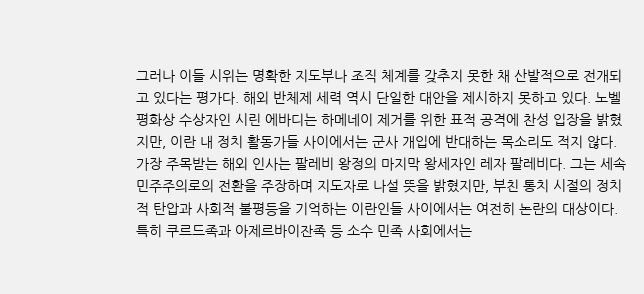그러나 이들 시위는 명확한 지도부나 조직 체계를 갖추지 못한 채 산발적으로 전개되고 있다는 평가다. 해외 반체제 세력 역시 단일한 대안을 제시하지 못하고 있다. 노벨평화상 수상자인 시린 에바디는 하메네이 제거를 위한 표적 공격에 찬성 입장을 밝혔지만, 이란 내 정치 활동가들 사이에서는 군사 개입에 반대하는 목소리도 적지 않다. 가장 주목받는 해외 인사는 팔레비 왕정의 마지막 왕세자인 레자 팔레비다. 그는 세속 민주주의로의 전환을 주장하며 지도자로 나설 뜻을 밝혔지만, 부친 통치 시절의 정치적 탄압과 사회적 불평등을 기억하는 이란인들 사이에서는 여전히 논란의 대상이다. 특히 쿠르드족과 아제르바이잔족 등 소수 민족 사회에서는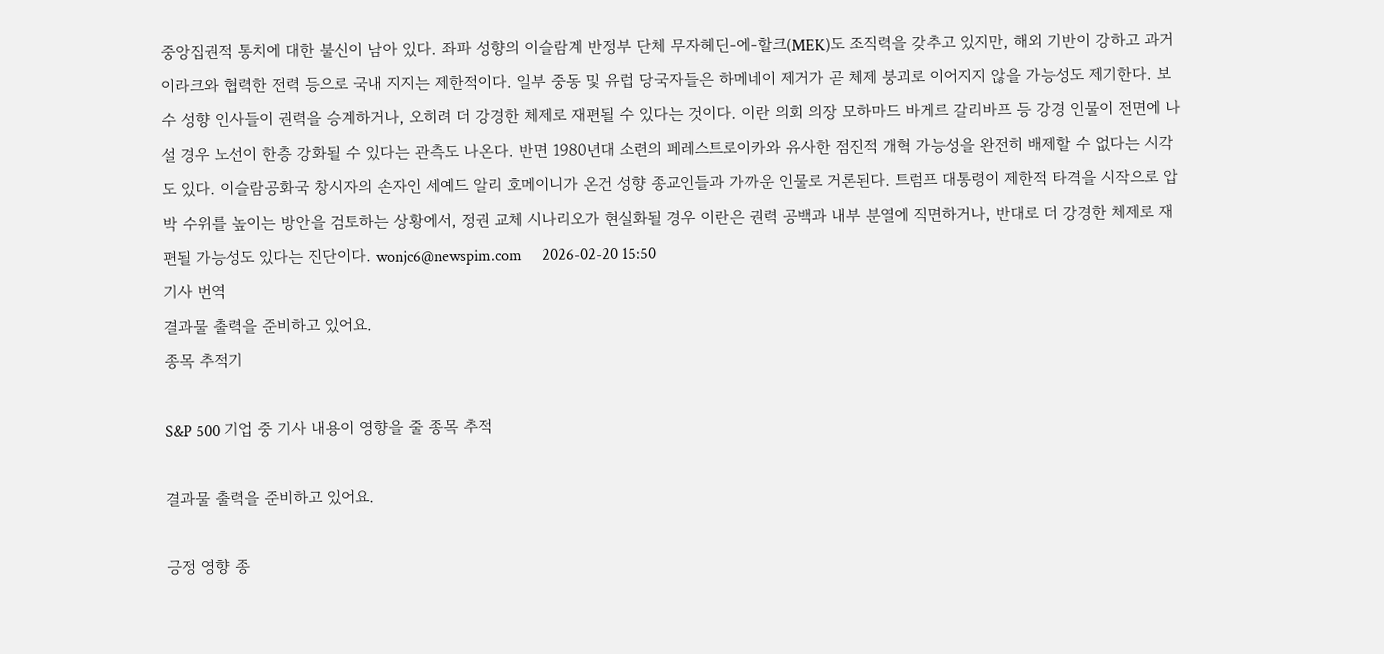중앙집권적 통치에 대한 불신이 남아 있다. 좌파 성향의 이슬람계 반정부 단체 무자헤딘-에-할크(MEK)도 조직력을 갖추고 있지만, 해외 기반이 강하고 과거 이라크와 협력한 전력 등으로 국내 지지는 제한적이다. 일부 중동 및 유럽 당국자들은 하메네이 제거가 곧 체제 붕괴로 이어지지 않을 가능성도 제기한다. 보수 성향 인사들이 권력을 승계하거나, 오히려 더 강경한 체제로 재편될 수 있다는 것이다. 이란 의회 의장 모하마드 바게르 갈리바프 등 강경 인물이 전면에 나설 경우 노선이 한층 강화될 수 있다는 관측도 나온다. 반면 1980년대 소련의 페레스트로이카와 유사한 점진적 개혁 가능성을 완전히 배제할 수 없다는 시각도 있다. 이슬람공화국 창시자의 손자인 세예드 알리 호메이니가 온건 성향 종교인들과 가까운 인물로 거론된다. 트럼프 대통령이 제한적 타격을 시작으로 압박 수위를 높이는 방안을 검토하는 상황에서, 정권 교체 시나리오가 현실화될 경우 이란은 권력 공백과 내부 분열에 직면하거나, 반대로 더 강경한 체제로 재편될 가능성도 있다는 진단이다. wonjc6@newspim.com     2026-02-20 15:50
기사 번역
결과물 출력을 준비하고 있어요.
종목 추적기

S&P 500 기업 중 기사 내용이 영향을 줄 종목 추적

결과물 출력을 준비하고 있어요.

긍정 영향 종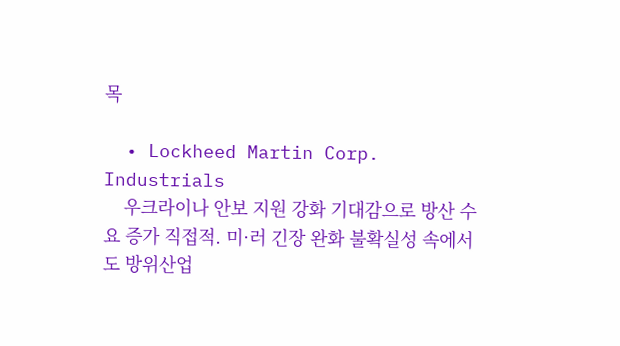목

  • Lockheed Martin Corp. Industrials
    우크라이나 안보 지원 강화 기대감으로 방산 수요 증가 직접적. 미·러 긴장 완화 불확실성 속에서도 방위산업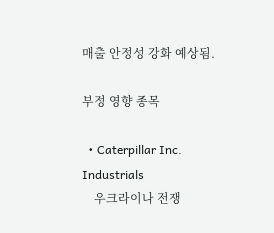매출 안정성 강화 예상됨.

부정 영향 종목

  • Caterpillar Inc. Industrials
    우크라이나 전쟁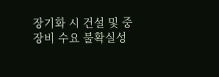장기화 시 건설 및 중장비 수요 불확실성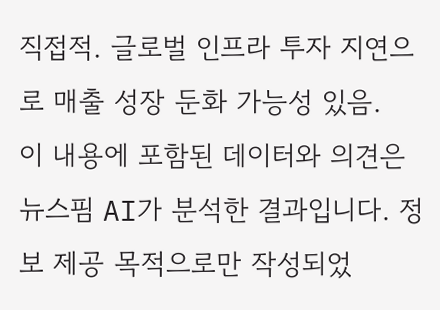직접적. 글로벌 인프라 투자 지연으로 매출 성장 둔화 가능성 있음.
이 내용에 포함된 데이터와 의견은 뉴스핌 AI가 분석한 결과입니다. 정보 제공 목적으로만 작성되었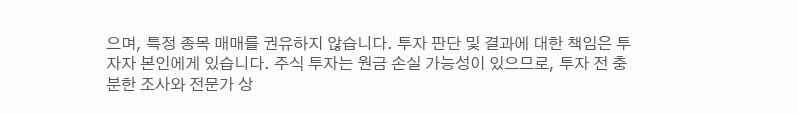으며, 특정 종목 매매를 권유하지 않습니다. 투자 판단 및 결과에 대한 책임은 투자자 본인에게 있습니다. 주식 투자는 원금 손실 가능성이 있으므로, 투자 전 충분한 조사와 전문가 상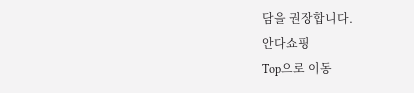담을 권장합니다.
안다쇼핑
Top으로 이동